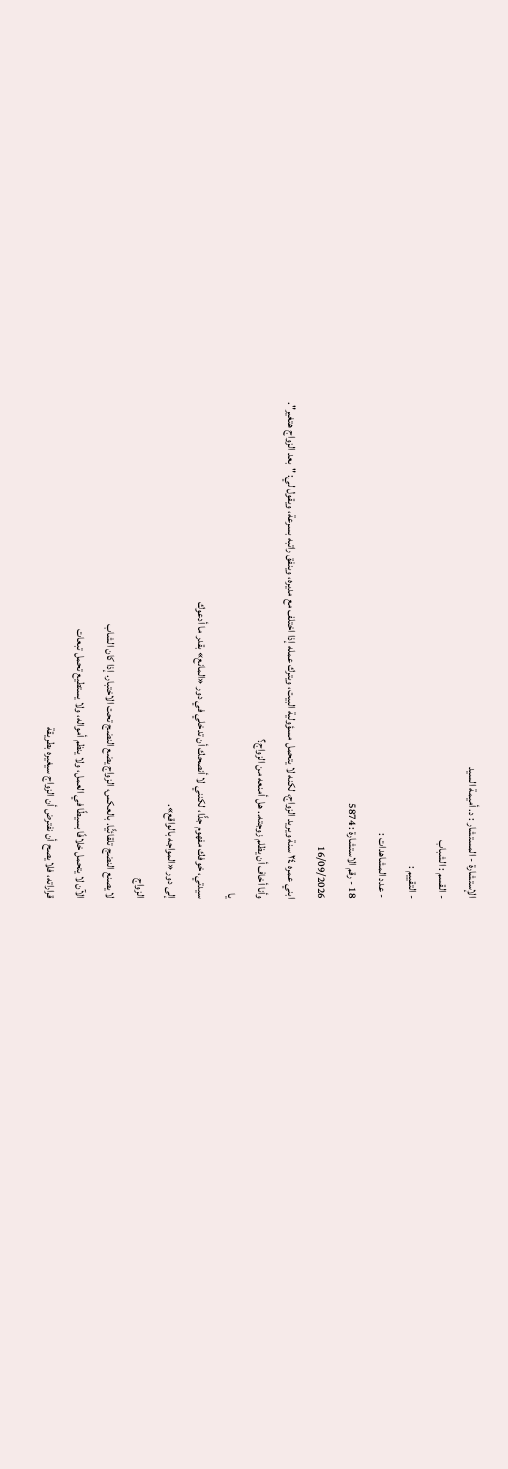الإستشارة - المستشار : د. أميمة السيد
- القسم : الشباب
- التقييم :
- عدد المشاهدات :
18 - رقم الاستشارة : 5874
16/09/2026
ابني عمره ٢٤ سنة ويريد الزواج، لكنه لا يتحمل مسؤولية البيت، ويترك عمله إذا اختلف مع مديره، وينفق راتبه بسرعة، ويقول لي: "بعد الزواج هتغير".
وأنا أخاف أن يظلم زوجته.. هل أمنعه من الزواج؟
يا
سيدتي، خوفك مفهوم جدًّا، لكنني لا أنصحك أن تدخلي في دور «المانع» بقدر ما أدعوك
إلى دور «المواجه بالواقع».
الزواج
لا يصنع النضج تلقائيًّا. بالعكس، الزواج يضع النضج تحت الاختبار. إذا كان الشاب
الآن لا يتحمل خلافًا بسيطًا في العمل، ولا ينظم أمواله، ولا يستطيع تحمل تبعات
قراراته، فلا يصح أن نفترض أن الزواج سيغيره بطريقة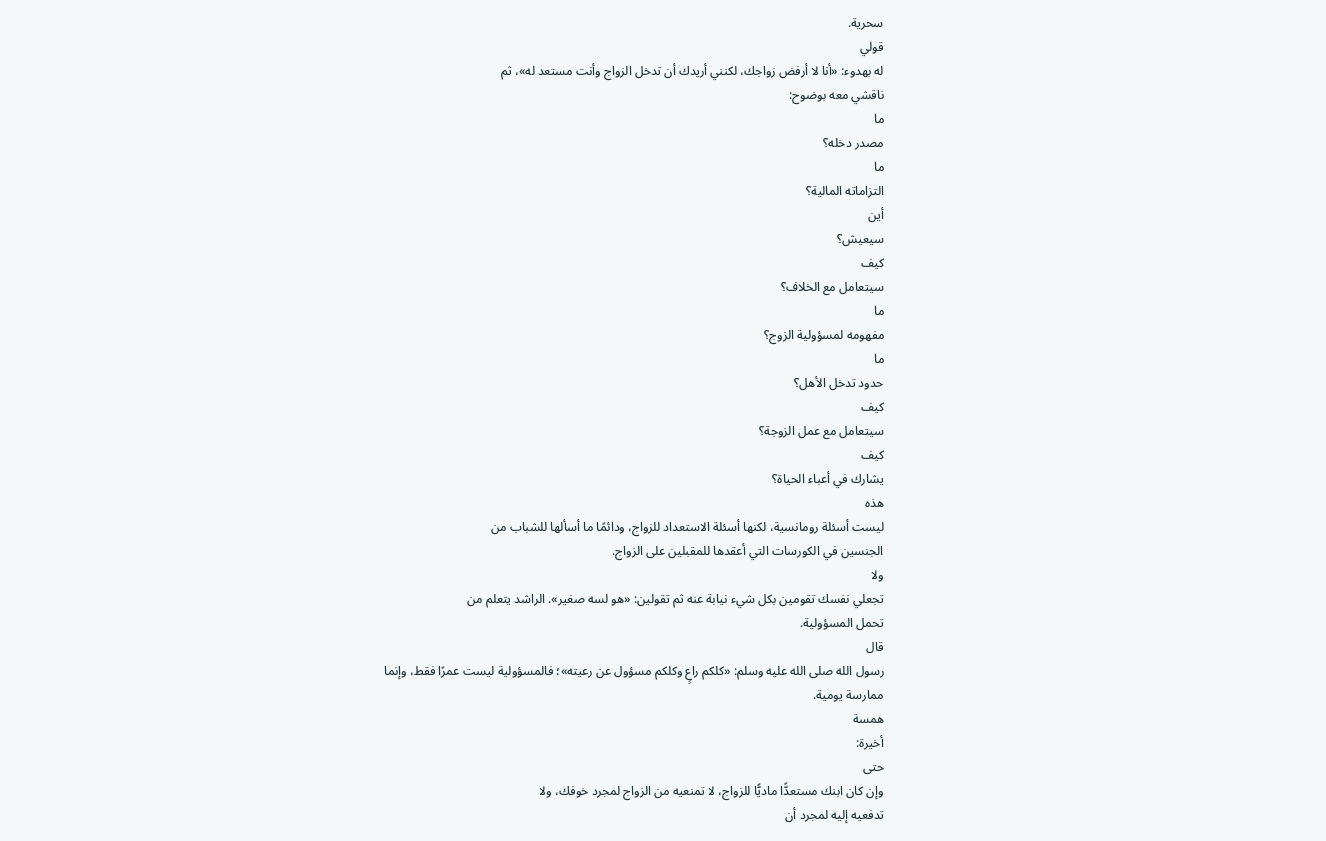سحرية.
قولي
له بهدوء: «أنا لا أرفض زواجك، لكنني أريدك أن تدخل الزواج وأنت مستعد له»، ثم
ناقشي معه بوضوح:
ما
مصدر دخله؟
ما
التزاماته المالية؟
أين
سيعيش؟
كيف
سيتعامل مع الخلاف؟
ما
مفهومه لمسؤولية الزوج؟
ما
حدود تدخل الأهل؟
كيف
سيتعامل مع عمل الزوجة؟
كيف
يشارك في أعباء الحياة؟
هذه
ليست أسئلة رومانسية، لكنها أسئلة الاستعداد للزواج، ودائمًا ما أسألها للشباب من
الجنسين في الكورسات التي أعقدها للمقبلين على الزواج.
ولا
تجعلي نفسك تقومين بكل شيء نيابة عنه ثم تقولين: «هو لسه صغير». الراشد يتعلم من
تحمل المسؤولية.
قال
رسول الله صلى الله عليه وسلم: «كلكم راعٍ وكلكم مسؤول عن رعيته»؛ فالمسؤولية ليست عمرًا فقط، وإنما
ممارسة يومية.
همسة
أخيرة:
حتى
وإن كان ابنك مستعدًّا ماديًّا للزواج، لا تمنعيه من الزواج لمجرد خوفك، ولا
تدفعيه إليه لمجرد أن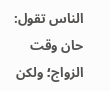الناس تقول: حان وقت الزواج؛ ولكن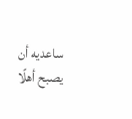ساعديه أن يصبح أهلًا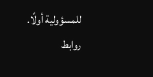للمسؤولية أولًا.
روابط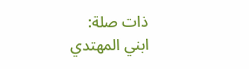ذات صلة:
ابني المهتدي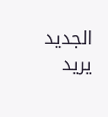الجديد يريد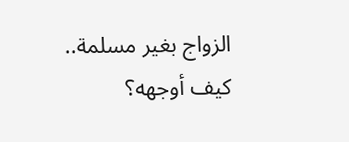الزواج بغير مسلمة.. كيف أوجهه؟